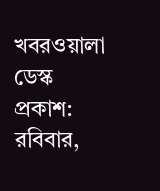খবরওয়ালা ডেস্ক
প্রকাশ: রবিবার,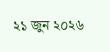২১ জুন ২০২৬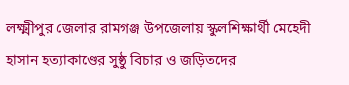লক্ষ্মীপুর জেলার রামগঞ্জ উপজেলায় স্কুলশিক্ষার্থী মেহেদী হাসান হত্যাকাণ্ডের সুষ্ঠু বিচার ও জড়িতদের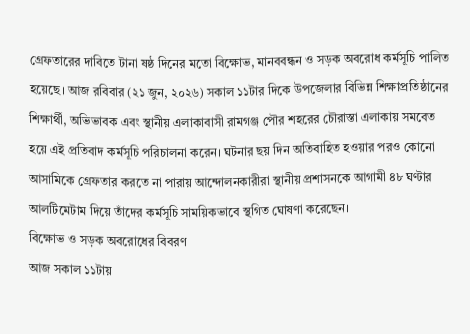গ্রেফতারের দাবিতে টানা ষষ্ঠ দিনের মতো বিক্ষোভ, মানববন্ধন ও সড়ক অবরোধ কর্মসূচি পালিত হয়েছে। আজ রবিবার (২১ জুন, ২০২৬) সকাল ১১টার দিকে উপজেলার বিভিন্ন শিক্ষাপ্রতিষ্ঠানের শিক্ষার্থী, অভিভাবক এবং স্থানীয় এলাকাবাসী রামগঞ্জ পৌর শহরের চৌরাস্তা এলাকায় সমবেত হয়ে এই প্রতিবাদ কর্মসূচি পরিচালনা করেন। ঘটনার ছয় দিন অতিবাহিত হওয়ার পরও কোনো আসামিকে গ্রেফতার করতে না পারায় আন্দোলনকারীরা স্থানীয় প্রশাসনকে আগামী ৪৮ ঘণ্টার আলটিমেটাম দিয়ে তাঁদের কর্মসূচি সাময়িকভাবে স্থগিত ঘোষণা করেছেন।
বিক্ষোভ ও সড়ক অবরোধের বিবরণ
আজ সকাল ১১টায়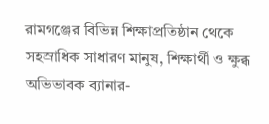রামগঞ্জের বিভিন্ন শিক্ষাপ্রতিষ্ঠান থেকে সহস্রাধিক সাধারণ মানুষ, শিক্ষার্থী ও ক্ষুব্ধ অভিভাবক ব্যানার-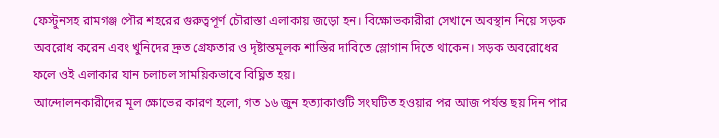ফেস্টুনসহ রামগঞ্জ পৌর শহরের গুরুত্বপূর্ণ চৌরাস্তা এলাকায় জড়ো হন। বিক্ষোভকারীরা সেখানে অবস্থান নিয়ে সড়ক অবরোধ করেন এবং খুনিদের দ্রুত গ্রেফতার ও দৃষ্টান্তমূলক শাস্তির দাবিতে স্লোগান দিতে থাকেন। সড়ক অবরোধের ফলে ওই এলাকার যান চলাচল সাময়িকভাবে বিঘ্নিত হয়।
আন্দোলনকারীদের মূল ক্ষোভের কারণ হলো, গত ১৬ জুন হত্যাকাণ্ডটি সংঘটিত হওয়ার পর আজ পর্যন্ত ছয় দিন পার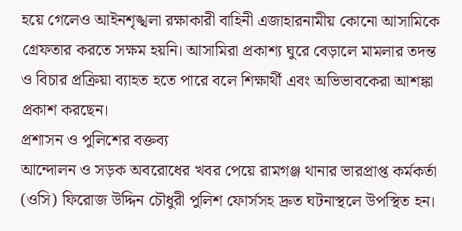হয়ে গেলেও আইনশৃঙ্খলা রক্ষাকারী বাহিনী এজাহারনামীয় কোনো আসামিকে গ্রেফতার করতে সক্ষম হয়নি। আসামিরা প্রকাশ্য ঘুরে বেড়ালে মামলার তদন্ত ও বিচার প্রক্রিয়া ব্যাহত হতে পারে বলে শিক্ষার্থী এবং অভিভাবকেরা আশঙ্কা প্রকাশ করছেন।
প্রশাসন ও পুলিশের বক্তব্য
আন্দোলন ও সড়ক অবরোধের খবর পেয়ে রামগঞ্জ থানার ভারপ্রাপ্ত কর্মকর্তা (ওসি) ফিরোজ উদ্দিন চৌধুরী পুলিশ ফোর্সসহ দ্রুত ঘটনাস্থলে উপস্থিত হন।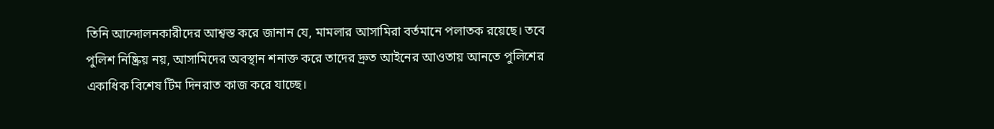তিনি আন্দোলনকারীদের আশ্বস্ত করে জানান যে, মামলার আসামিরা বর্তমানে পলাতক রয়েছে। তবে পুলিশ নিষ্ক্রিয় নয়, আসামিদের অবস্থান শনাক্ত করে তাদের দ্রুত আইনের আওতায় আনতে পুলিশের একাধিক বিশেষ টিম দিনরাত কাজ করে যাচ্ছে।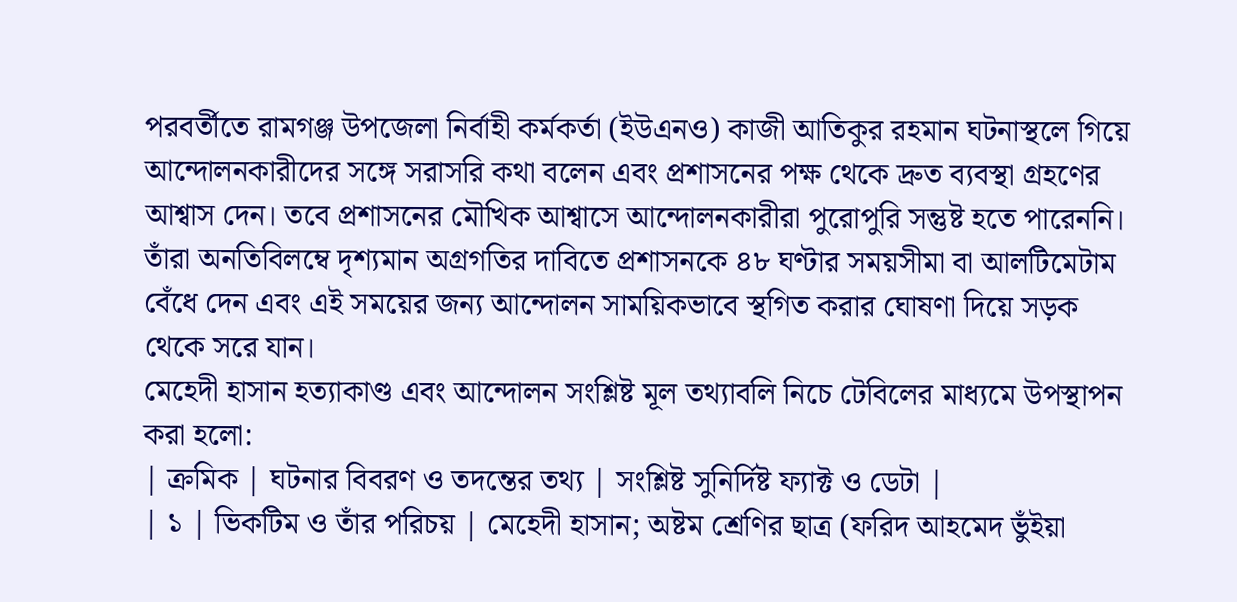পরবর্তীতে রামগঞ্জ উপজেলা নির্বাহী কর্মকর্তা (ইউএনও) কাজী আতিকুর রহমান ঘটনাস্থলে গিয়ে আন্দোলনকারীদের সঙ্গে সরাসরি কথা বলেন এবং প্রশাসনের পক্ষ থেকে দ্রুত ব্যবস্থা গ্রহণের আশ্বাস দেন। তবে প্রশাসনের মৌখিক আশ্বাসে আন্দোলনকারীরা পুরোপুরি সন্তুষ্ট হতে পারেননি। তাঁরা অনতিবিলম্বে দৃশ্যমান অগ্রগতির দাবিতে প্রশাসনকে ৪৮ ঘণ্টার সময়সীমা বা আলটিমেটাম বেঁধে দেন এবং এই সময়ের জন্য আন্দোলন সাময়িকভাবে স্থগিত করার ঘোষণা দিয়ে সড়ক থেকে সরে যান।
মেহেদী হাসান হত্যাকাণ্ড এবং আন্দোলন সংশ্লিষ্ট মূল তথ্যাবলি নিচে টেবিলের মাধ্যমে উপস্থাপন করা হলো:
| ক্রমিক | ঘটনার বিবরণ ও তদন্তের তথ্য | সংশ্লিষ্ট সুনির্দিষ্ট ফ্যাক্ট ও ডেটা |
| ১ | ভিকটিম ও তাঁর পরিচয় | মেহেদী হাসান; অষ্টম শ্রেণির ছাত্র (ফরিদ আহমেদ ভুঁইয়া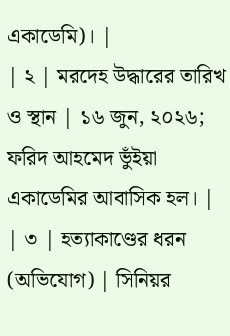একাডেমি)। |
| ২ | মরদেহ উদ্ধারের তারিখ ও স্থান | ১৬ জুন, ২০২৬; ফরিদ আহমেদ ভুঁইয়া একাডেমির আবাসিক হল। |
| ৩ | হত্যাকাণ্ডের ধরন (অভিযোগ) | সিনিয়র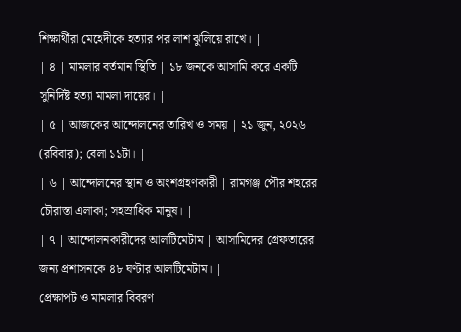শিক্ষার্থীরা মেহেদীকে হত্যার পর লাশ ঝুলিয়ে রাখে। |
| ৪ | মামলার বর্তমান স্থিতি | ১৮ জনকে আসামি করে একটি সুনির্দিষ্ট হত্যা মামলা দায়ের। |
| ৫ | আজকের আন্দোলনের তারিখ ও সময় | ২১ জুন, ২০২৬ (রবিবার); বেলা ১১টা। |
| ৬ | আন্দোলনের স্থান ও অংশগ্রহণকারী | রামগঞ্জ পৌর শহরের চৌরাস্তা এলাকা; সহস্রাধিক মানুষ। |
| ৭ | আন্দোলনকারীদের আলটিমেটাম | আসামিদের গ্রেফতারের জন্য প্রশাসনকে ৪৮ ঘণ্টার আলটিমেটাম। |
প্রেক্ষাপট ও মামলার বিবরণ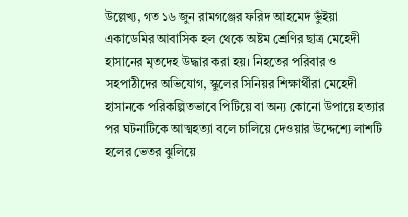উল্লেখ্য, গত ১৬ জুন রামগঞ্জের ফরিদ আহমেদ ভুঁইয়া একাডেমির আবাসিক হল থেকে অষ্টম শ্রেণির ছাত্র মেহেদী হাসানের মৃতদেহ উদ্ধার করা হয়। নিহতের পরিবার ও সহপাঠীদের অভিযোগ, স্কুলের সিনিয়র শিক্ষার্থীরা মেহেদী হাসানকে পরিকল্পিতভাবে পিটিয়ে বা অন্য কোনো উপায়ে হত্যার পর ঘটনাটিকে আত্মহত্যা বলে চালিয়ে দেওয়ার উদ্দেশ্যে লাশটি হলের ভেতর ঝুলিয়ে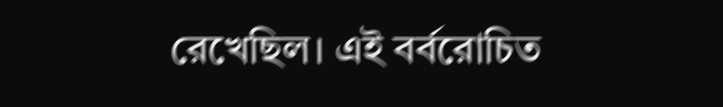রেখেছিল। এই বর্বরোচিত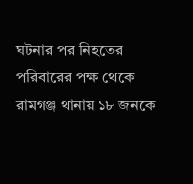ঘটনার পর নিহতের পরিবারের পক্ষ থেকে রামগঞ্জ থানায় ১৮ জনকে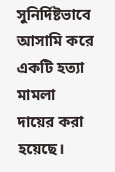সুনির্দিষ্টভাবে আসামি করে একটি হত্যা মামলা দায়ের করা হয়েছে।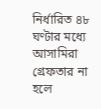নির্ধারিত ৪৮ ঘণ্টার মধ্যে আসামিরা গ্রেফতার না হলে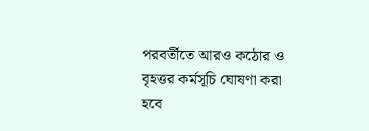পরবর্তীতে আরও কঠোর ও বৃহত্তর কর্মসূচি ঘোষণা করা হবে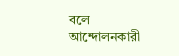বলে আন্দোলনকারী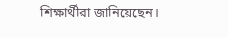শিক্ষার্থীরা জানিয়েছেন।